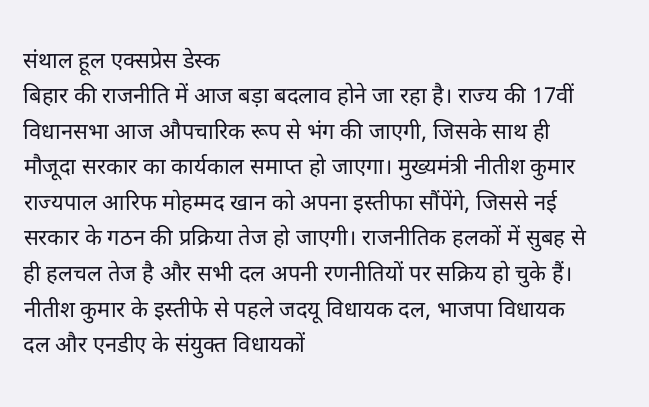संथाल हूल एक्सप्रेस डेस्क
बिहार की राजनीति में आज बड़ा बदलाव होने जा रहा है। राज्य की 17वीं विधानसभा आज औपचारिक रूप से भंग की जाएगी, जिसके साथ ही मौजूदा सरकार का कार्यकाल समाप्त हो जाएगा। मुख्यमंत्री नीतीश कुमार राज्यपाल आरिफ मोहम्मद खान को अपना इस्तीफा सौंपेंगे, जिससे नई सरकार के गठन की प्रक्रिया तेज हो जाएगी। राजनीतिक हलकों में सुबह से ही हलचल तेज है और सभी दल अपनी रणनीतियों पर सक्रिय हो चुके हैं।
नीतीश कुमार के इस्तीफे से पहले जदयू विधायक दल, भाजपा विधायक दल और एनडीए के संयुक्त विधायकों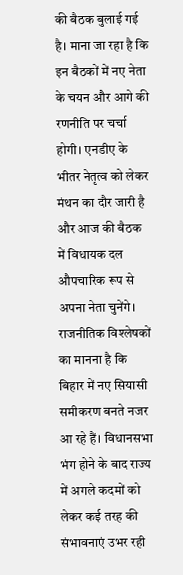की बैठक बुलाई गई है। माना जा रहा है कि इन बैठकों में नए नेता के चयन और आगे की रणनीति पर चर्चा होगी। एनडीए के भीतर नेतृत्व को लेकर मंथन का दौर जारी है और आज की बैठक में विधायक दल औपचारिक रूप से अपना नेता चुनेंगे।
राजनीतिक विश्लेषकों का मानना है कि बिहार में नए सियासी समीकरण बनते नजर आ रहे हैं। विधानसभा भंग होने के बाद राज्य में अगले कदमों को लेकर कई तरह की संभावनाएं उभर रही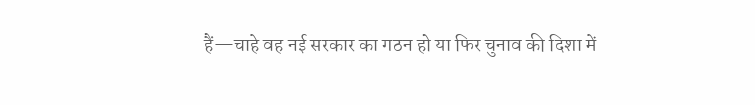हैं—चाहे वह नई सरकार का गठन हो या फिर चुनाव की दिशा में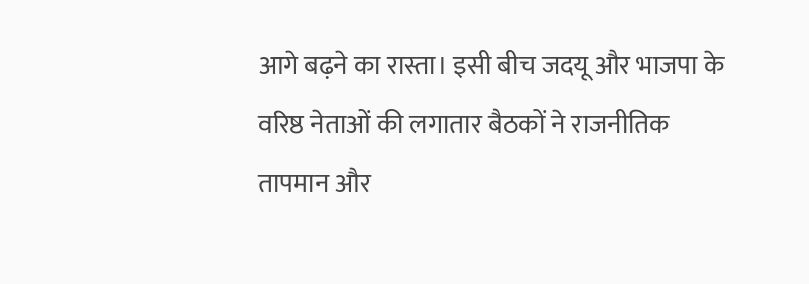आगे बढ़ने का रास्ता। इसी बीच जदयू और भाजपा के वरिष्ठ नेताओं की लगातार बैठकों ने राजनीतिक तापमान और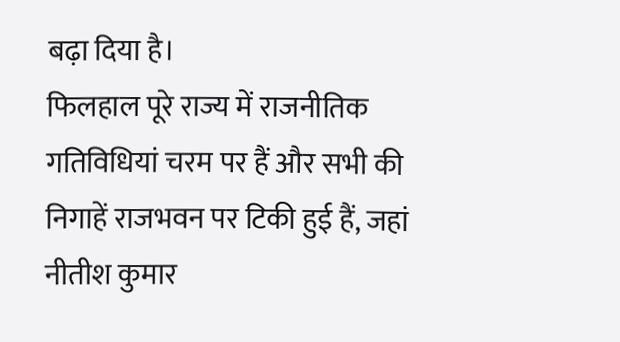बढ़ा दिया है।
फिलहाल पूरे राज्य में राजनीतिक गतिविधियां चरम पर हैं और सभी की निगाहें राजभवन पर टिकी हुई हैं, जहां नीतीश कुमार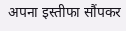अपना इस्तीफा सौंपकर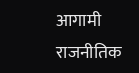आगामी राजनीतिक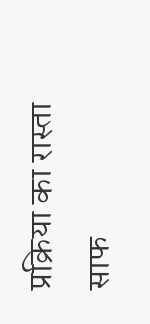प्रक्रिया का रास्ता साफ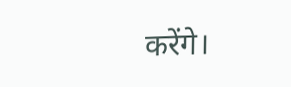करेंगे।